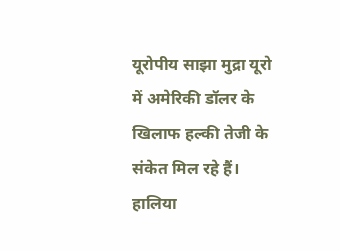यूरोपीय साझा मुद्रा यूरो में अमेरिकी डॉलर के खिलाफ हल्की तेजी के संकेत मिल रहे हैं। हालिया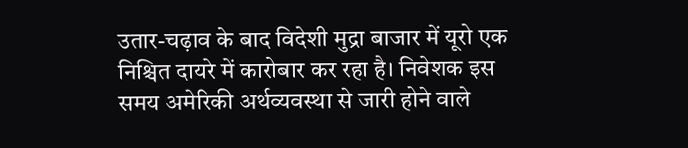उतार-चढ़ाव के बाद विदेशी मुद्रा बाजार में यूरो एक निश्चित दायरे में कारोबार कर रहा है। निवेशक इस समय अमेरिकी अर्थव्यवस्था से जारी होने वाले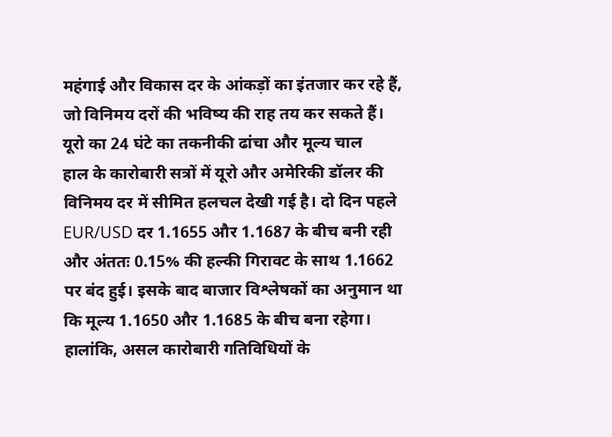महंगाई और विकास दर के आंकड़ों का इंतजार कर रहे हैं, जो विनिमय दरों की भविष्य की राह तय कर सकते हैं।
यूरो का 24 घंटे का तकनीकी ढांचा और मूल्य चाल
हाल के कारोबारी सत्रों में यूरो और अमेरिकी डॉलर की विनिमय दर में सीमित हलचल देखी गई है। दो दिन पहले EUR/USD दर 1.1655 और 1.1687 के बीच बनी रही और अंततः 0.15% की हल्की गिरावट के साथ 1.1662 पर बंद हुई। इसके बाद बाजार विश्लेषकों का अनुमान था कि मूल्य 1.1650 और 1.1685 के बीच बना रहेगा। हालांकि, असल कारोबारी गतिविधियों के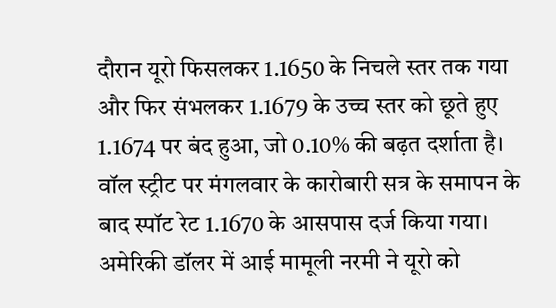दौरान यूरो फिसलकर 1.1650 के निचले स्तर तक गया और फिर संभलकर 1.1679 के उच्च स्तर को छूते हुए 1.1674 पर बंद हुआ, जो 0.10% की बढ़त दर्शाता है।
वॉल स्ट्रीट पर मंगलवार के कारोबारी सत्र के समापन के बाद स्पॉट रेट 1.1670 के आसपास दर्ज किया गया। अमेरिकी डॉलर में आई मामूली नरमी ने यूरो को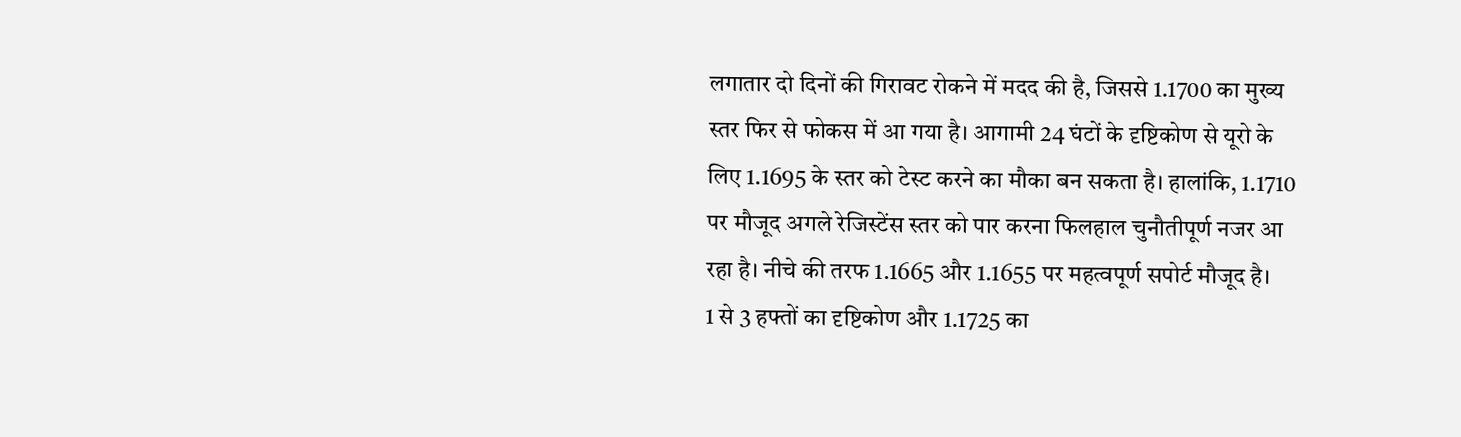लगातार दो दिनों की गिरावट रोकने में मदद की है, जिससे 1.1700 का मुख्य स्तर फिर से फोकस में आ गया है। आगामी 24 घंटों के दृष्टिकोण से यूरो के लिए 1.1695 के स्तर को टेस्ट करने का मौका बन सकता है। हालांकि, 1.1710 पर मौजूद अगले रेजिस्टेंस स्तर को पार करना फिलहाल चुनौतीपूर्ण नजर आ रहा है। नीचे की तरफ 1.1665 और 1.1655 पर महत्वपूर्ण सपोर्ट मौजूद है।
1 से 3 हफ्तों का दृष्टिकोण और 1.1725 का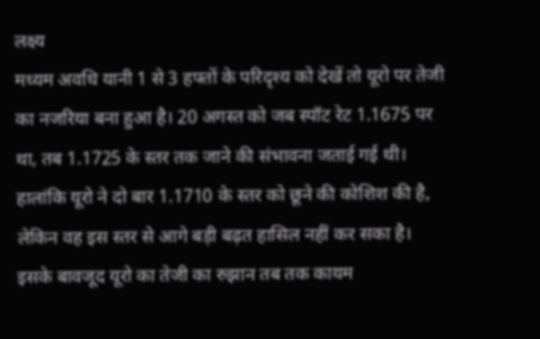लक्ष्य
मध्यम अवधि यानी 1 से 3 हफ्तों के परिदृश्य को देखें तो यूरो पर तेजी का नजरिया बना हुआ है। 20 अगस्त को जब स्पॉट रेट 1.1675 पर था, तब 1.1725 के स्तर तक जाने की संभावना जताई गई थी। हालांकि यूरो ने दो बार 1.1710 के स्तर को छूने की कोशिश की है, लेकिन वह इस स्तर से आगे बड़ी बढ़त हासिल नहीं कर सका है।
इसके बावजूद यूरो का तेजी का रुझान तब तक कायम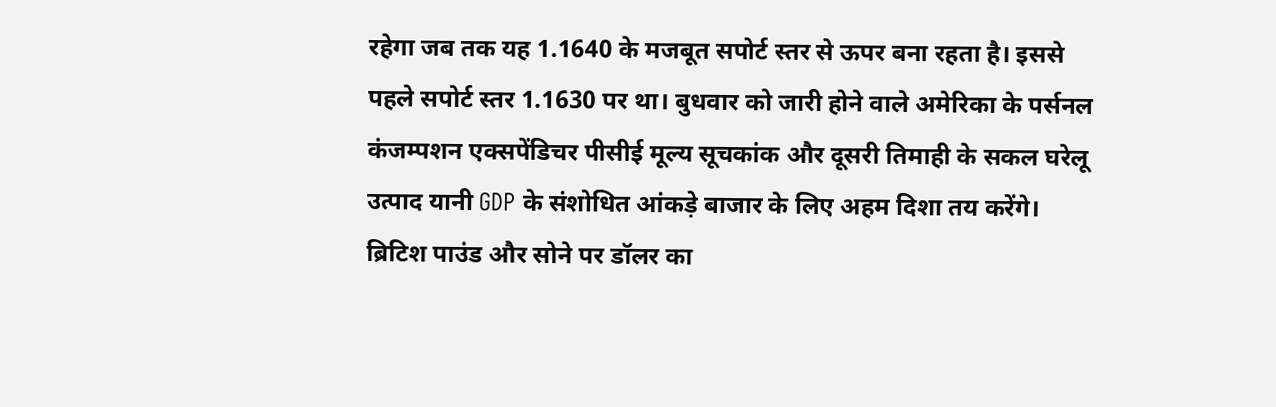रहेगा जब तक यह 1.1640 के मजबूत सपोर्ट स्तर से ऊपर बना रहता है। इससे पहले सपोर्ट स्तर 1.1630 पर था। बुधवार को जारी होने वाले अमेरिका के पर्सनल कंजम्पशन एक्सपेंडिचर पीसीई मूल्य सूचकांक और दूसरी तिमाही के सकल घरेलू उत्पाद यानी GDP के संशोधित आंकड़े बाजार के लिए अहम दिशा तय करेंगे।
ब्रिटिश पाउंड और सोने पर डॉलर का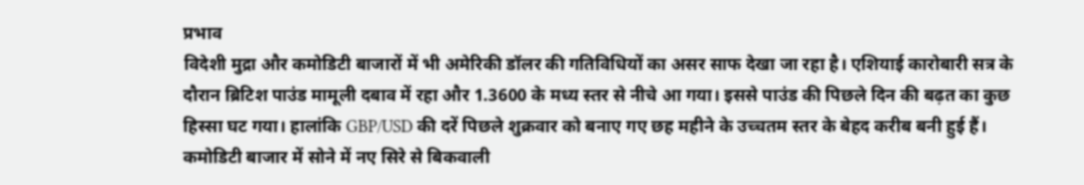प्रभाव
विदेशी मुद्रा और कमोडिटी बाजारों में भी अमेरिकी डॉलर की गतिविधियों का असर साफ देखा जा रहा है। एशियाई कारोबारी सत्र के दौरान ब्रिटिश पाउंड मामूली दबाव में रहा और 1.3600 के मध्य स्तर से नीचे आ गया। इससे पाउंड की पिछले दिन की बढ़त का कुछ हिस्सा घट गया। हालांकि GBP/USD की दरें पिछले शुक्रवार को बनाए गए छह महीने के उच्चतम स्तर के बेहद करीब बनी हुई हैं।
कमोडिटी बाजार में सोने में नए सिरे से बिकवाली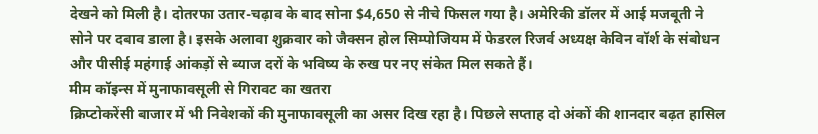देखने को मिली है। दोतरफा उतार-चढ़ाव के बाद सोना $4,650 से नीचे फिसल गया है। अमेरिकी डॉलर में आई मजबूती ने सोने पर दबाव डाला है। इसके अलावा शुक्रवार को जैक्सन होल सिम्पोजियम में फेडरल रिजर्व अध्यक्ष केविन वॉर्श के संबोधन और पीसीई महंगाई आंकड़ों से ब्याज दरों के भविष्य के रुख पर नए संकेत मिल सकते हैं।
मीम कॉइन्स में मुनाफावसूली से गिरावट का खतरा
क्रिप्टोकरेंसी बाजार में भी निवेशकों की मुनाफावसूली का असर दिख रहा है। पिछले सप्ताह दो अंकों की शानदार बढ़त हासिल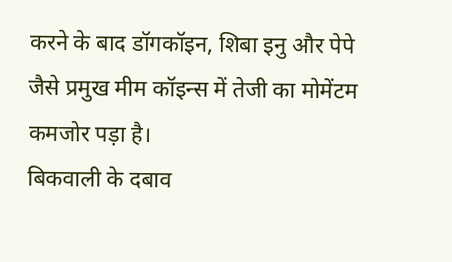करने के बाद डॉगकॉइन, शिबा इनु और पेपे जैसे प्रमुख मीम कॉइन्स में तेजी का मोमेंटम कमजोर पड़ा है।
बिकवाली के दबाव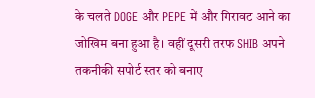के चलते DOGE और PEPE में और गिरावट आने का जोखिम बना हुआ है। वहीं दूसरी तरफ SHIB अपने तकनीकी सपोर्ट स्तर को बनाए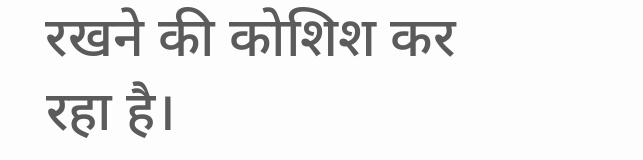रखने की कोशिश कर रहा है।